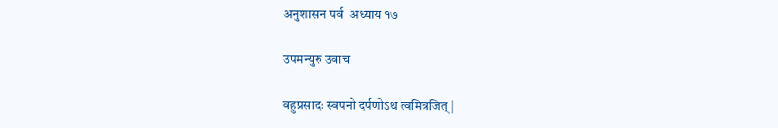अनुशासन पर्व  अध्याय १७

उपमन्युरु उवाच

वहुप्रसादः स्वपनो दर्पणोऽथ त्वमित्रजित् |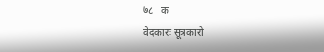७८   क
वेदकारः सूत्रकारो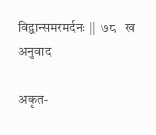विद्वान्समरमर्दनः ||  ७८   ख
अनुवाद

अकृत-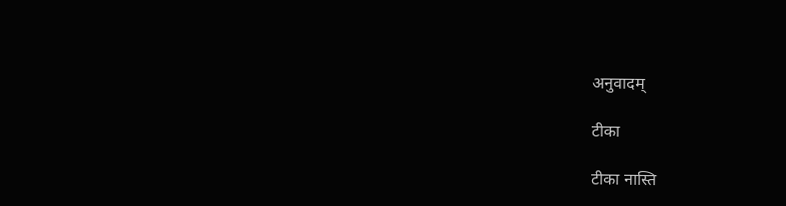अनुवादम्

टीका

टीका नास्ति